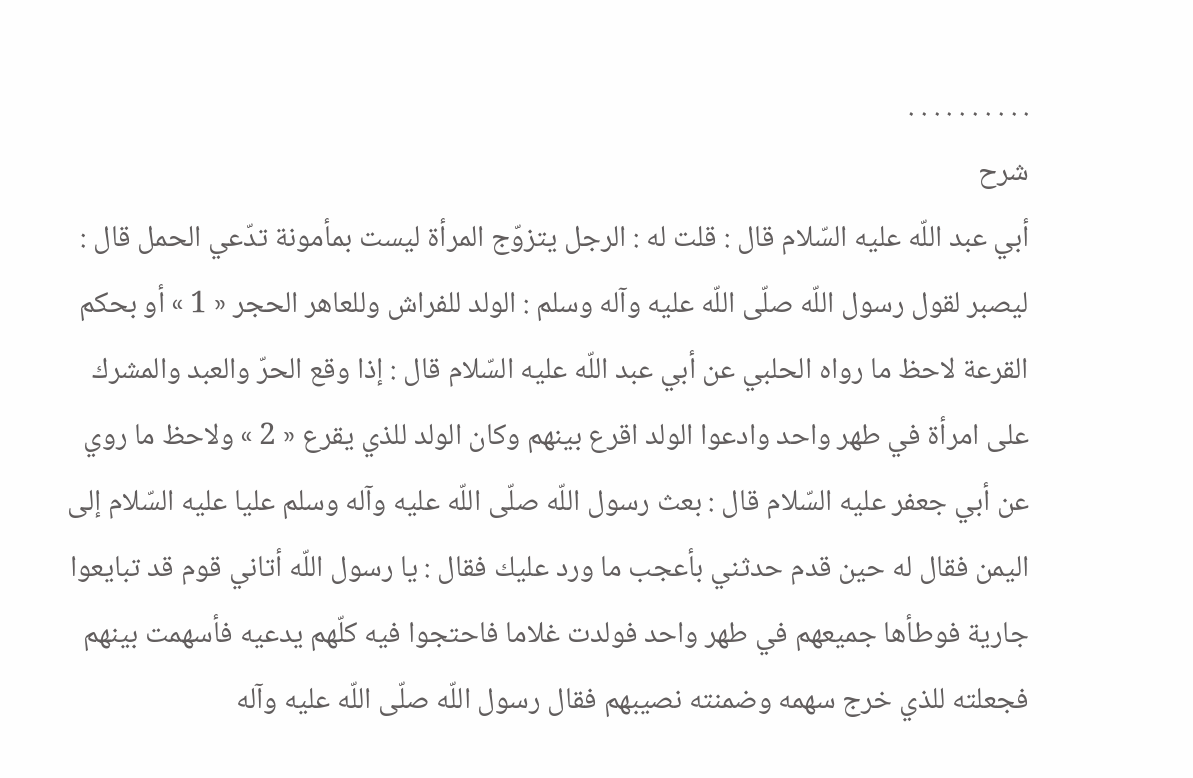. . . . . . . . . .
شرح
أبي عبد اللّه عليه السّلام قال : قلت له : الرجل يتزوّج المرأة ليست بمأمونة تدّعي الحمل قال : ليصبر لقول رسول اللّه صلّى اللّه عليه وآله وسلم : الولد للفراش وللعاهر الحجر « 1 » أو بحكم القرعة لاحظ ما رواه الحلبي عن أبي عبد اللّه عليه السّلام قال : إذا وقع الحرّ والعبد والمشرك على امرأة في طهر واحد وادعوا الولد اقرع بينهم وكان الولد للذي يقرع « 2 » ولاحظ ما روي عن أبي جعفر عليه السّلام قال : بعث رسول اللّه صلّى اللّه عليه وآله وسلم عليا عليه السّلام إلى اليمن فقال له حين قدم حدثني بأعجب ما ورد عليك فقال : يا رسول اللّه أتاني قوم قد تبايعوا جارية فوطأها جميعهم في طهر واحد فولدت غلاما فاحتجوا فيه كلّهم يدعيه فأسهمت بينهم فجعلته للذي خرج سهمه وضمنته نصيبهم فقال رسول اللّه صلّى اللّه عليه وآله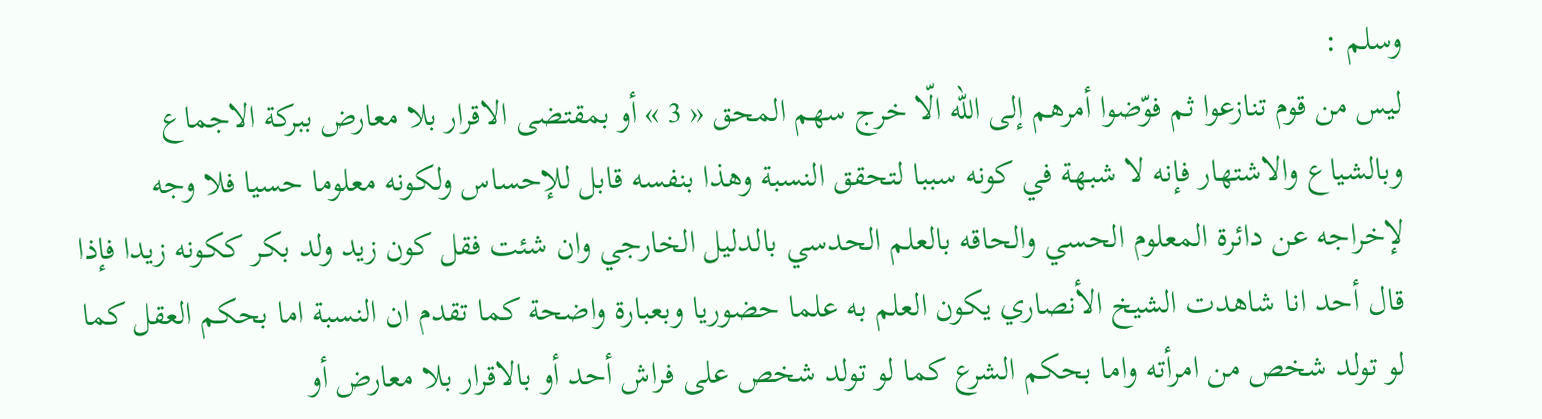وسلم :
ليس من قوم تنازعوا ثم فوّضوا أمرهم إلى اللّه الّا خرج سهم المحق « 3 » أو بمقتضى الاقرار بلا معارض ببركة الاجماع وبالشياع والاشتهار فإنه لا شبهة في كونه سببا لتحقق النسبة وهذا بنفسه قابل للإحساس ولكونه معلوما حسيا فلا وجه لإخراجه عن دائرة المعلوم الحسي والحاقه بالعلم الحدسي بالدليل الخارجي وان شئت فقل كون زيد ولد بكر ككونه زيدا فإذا قال أحد انا شاهدت الشيخ الأنصاري يكون العلم به علما حضوريا وبعبارة واضحة كما تقدم ان النسبة اما بحكم العقل كما لو تولد شخص من امرأته واما بحكم الشرع كما لو تولد شخص على فراش أحد أو بالاقرار بلا معارض أو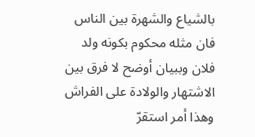بالشياع والشهرة بين الناس فان مثله محكوم بكونه ولد فلان وببيان أوضح لا فرق بين الاشتهار والولادة على الفراش وهذا أمر استقرّ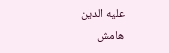عليه الدين
هامش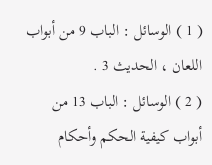( 1 ) الوسائل : الباب 9 من أبواب اللعان ، الحديث 3 .
( 2 ) الوسائل : الباب 13 من أبواب كيفية الحكم وأحكام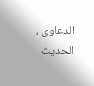الدعاوى ، الحديث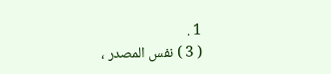1 .
( 3 ) نفس المصدر ،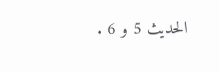الحديث 5 و 6 .